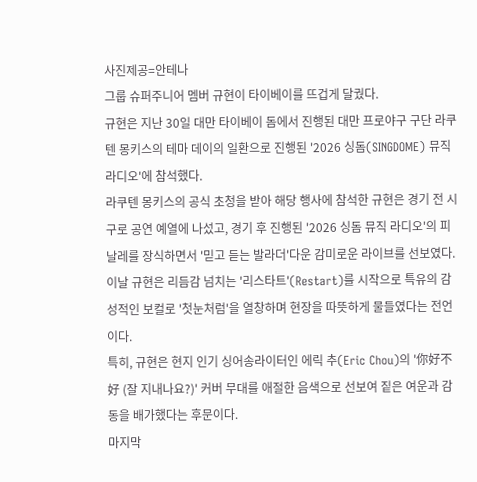사진제공=안테나
그룹 슈퍼주니어 멤버 규현이 타이베이를 뜨겁게 달궜다.
규현은 지난 30일 대만 타이베이 돔에서 진행된 대만 프로야구 구단 라쿠텐 몽키스의 테마 데이의 일환으로 진행된 '2026 싱돔(SINGDOME) 뮤직 라디오'에 참석했다.
라쿠텐 몽키스의 공식 초청을 받아 해당 행사에 참석한 규현은 경기 전 시구로 공연 예열에 나섰고, 경기 후 진행된 '2026 싱돔 뮤직 라디오'의 피날레를 장식하면서 '믿고 듣는 발라더'다운 감미로운 라이브를 선보였다.
이날 규현은 리듬감 넘치는 '리스타트'(Restart)를 시작으로 특유의 감성적인 보컬로 '첫눈처럼'을 열창하며 현장을 따뜻하게 물들였다는 전언이다.
특히, 규현은 현지 인기 싱어송라이터인 에릭 추(Eric Chou)의 '你好不好 (잘 지내나요?)' 커버 무대를 애절한 음색으로 선보여 짙은 여운과 감동을 배가했다는 후문이다.
마지막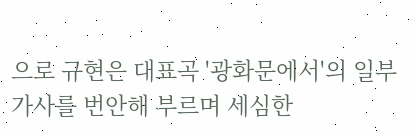으로 규현은 대표곡 '광화문에서'의 일부 가사를 번안해 부르며 세심한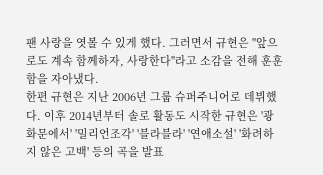팬 사랑을 엿볼 수 있게 했다. 그러면서 규현은 "앞으로도 계속 함께하자, 사랑한다"라고 소감을 전해 훈훈함을 자아냈다.
한편 규현은 지난 2006년 그룹 슈퍼주니어로 데뷔했다. 이후 2014년부터 솔로 활동도 시작한 규현은 '광화문에서' '밀리언조각' '블라블라' '연애소설' '화려하지 않은 고백' 등의 곡을 발표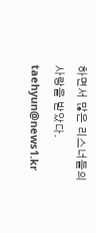하면서 많은 리스너들의 사랑을 받았다.
taehyun@news1.kr